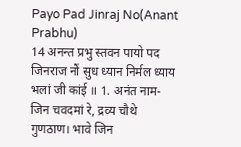Payo Pad Jinraj No(Anant Prabhu)
14 अनन्त प्रभु स्तवन पायो पद जिनराज नौं सुध ध्यान निर्मल ध्याय भलां जी कांई ॥ 1. अनंत नाम-जिन चवदमां रे, द्रव्य चौथे गुणठाण। भावे जिन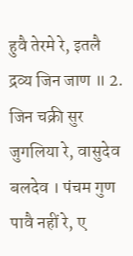हुवै तेरमे रे, इतलै द्रव्य जिन जाण ॥ 2. जिन चक्री सुर जुगलिया रे, वासुदेव बलदेव । पंचम गुण पावै नहीं रे, ए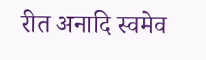रीत अनादि स्वमेव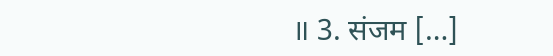॥ 3. संजम […]